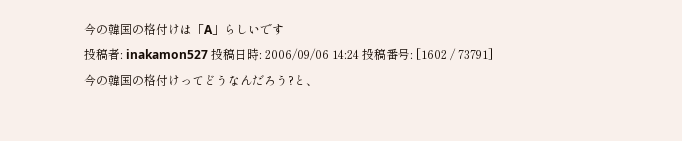今の韓国の格付けは「A」らしいです
投稿者: inakamon527 投稿日時: 2006/09/06 14:24 投稿番号: [1602 / 73791]
今の韓国の格付けってどうなんだろう?と、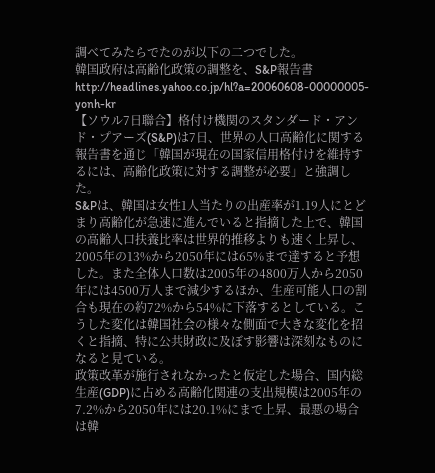調べてみたらでたのが以下の二つでした。
韓国政府は高齢化政策の調整を、S&P報告書
http://headlines.yahoo.co.jp/hl?a=20060608-00000005-yonh-kr
【ソウル7日聯合】格付け機関のスタンダード・アンド・プアーズ(S&P)は7日、世界の人口高齢化に関する報告書を通じ「韓国が現在の国家信用格付けを維持するには、高齢化政策に対する調整が必要」と強調した。
S&Pは、韓国は女性1人当たりの出産率が1.19人にとどまり高齢化が急速に進んでいると指摘した上で、韓国の高齢人口扶養比率は世界的推移よりも速く上昇し、2005年の13%から2050年には65%まで達すると予想した。また全体人口数は2005年の4800万人から2050年には4500万人まで減少するほか、生産可能人口の割合も現在の約72%から54%に下落するとしている。こうした変化は韓国社会の様々な側面で大きな変化を招くと指摘、特に公共財政に及ぼす影響は深刻なものになると見ている。
政策改革が施行されなかったと仮定した場合、国内総生産(GDP)に占める高齢化関連の支出規模は2005年の7.2%から2050年には20.1%にまで上昇、最悪の場合は韓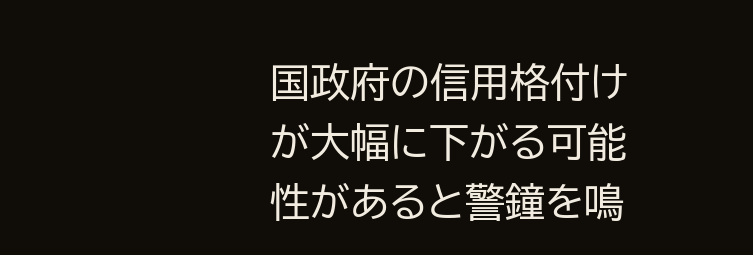国政府の信用格付けが大幅に下がる可能性があると警鐘を鳴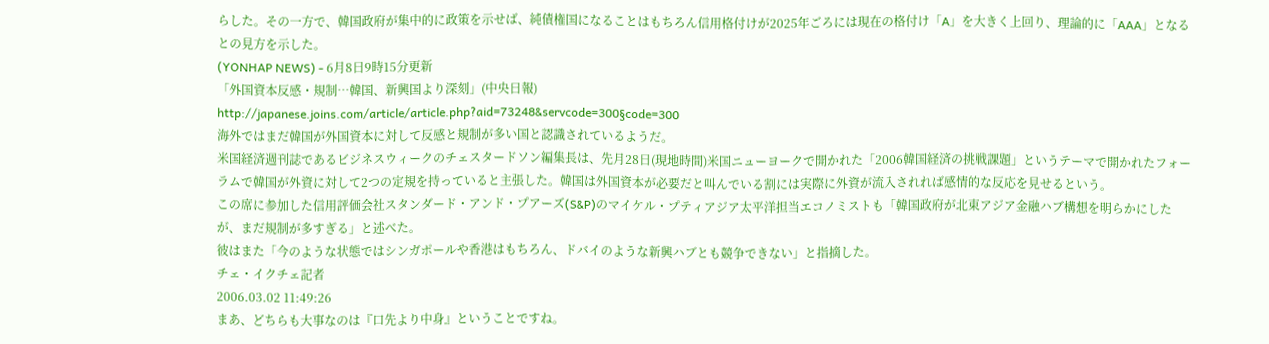らした。その一方で、韓国政府が集中的に政策を示せば、純債権国になることはもちろん信用格付けが2025年ごろには現在の格付け「A」を大きく上回り、理論的に「AAA」となるとの見方を示した。
(YONHAP NEWS) - 6月8日9時15分更新
「外国資本反感・規制…韓国、新興国より深刻」(中央日報)
http://japanese.joins.com/article/article.php?aid=73248&servcode=300§code=300
海外ではまだ韓国が外国資本に対して反感と規制が多い国と認識されているようだ。
米国経済週刊誌であるビジネスウィークのチェスタードソン編集長は、先月28日(現地時間)米国ニューヨークで開かれた「2006韓国経済の挑戦課題」というテーマで開かれたフォーラムで韓国が外資に対して2つの定規を持っていると主張した。韓国は外国資本が必要だと叫んでいる割には実際に外資が流入されれば感情的な反応を見せるという。
この席に参加した信用評価会社スタンダード・アンド・プアーズ(S&P)のマイケル・プティアジア太平洋担当エコノミストも「韓国政府が北東アジア金融ハブ構想を明らかにしたが、まだ規制が多すぎる」と述べた。
彼はまた「今のような状態ではシンガポールや香港はもちろん、ドバイのような新興ハブとも競争できない」と指摘した。
チェ・イクチェ記者
2006.03.02 11:49:26
まあ、どちらも大事なのは『口先より中身』ということですね。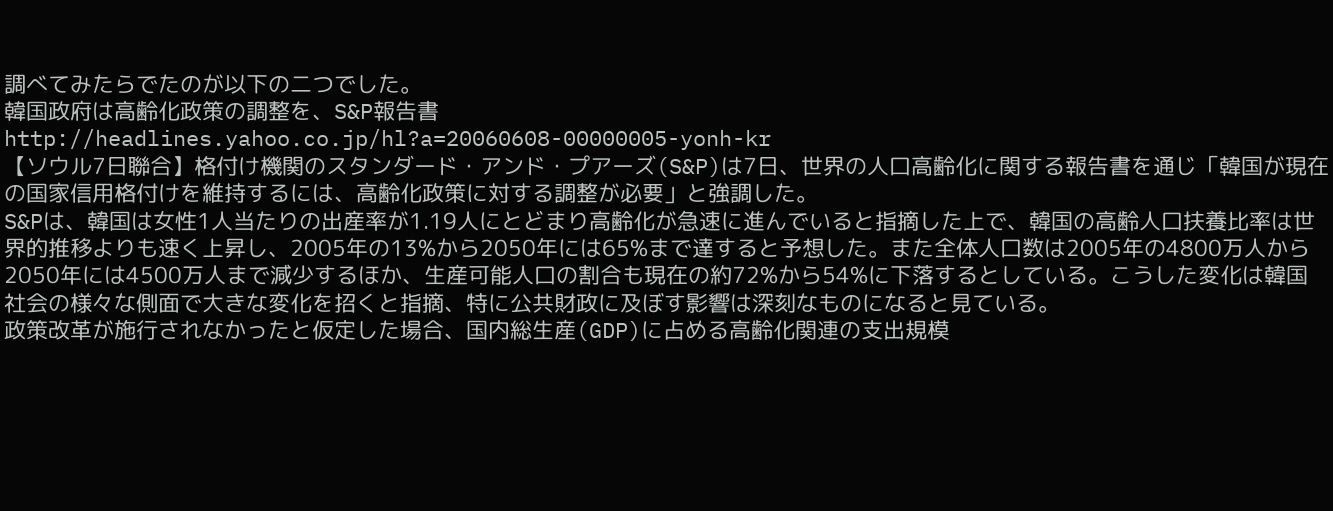調べてみたらでたのが以下の二つでした。
韓国政府は高齢化政策の調整を、S&P報告書
http://headlines.yahoo.co.jp/hl?a=20060608-00000005-yonh-kr
【ソウル7日聯合】格付け機関のスタンダード・アンド・プアーズ(S&P)は7日、世界の人口高齢化に関する報告書を通じ「韓国が現在の国家信用格付けを維持するには、高齢化政策に対する調整が必要」と強調した。
S&Pは、韓国は女性1人当たりの出産率が1.19人にとどまり高齢化が急速に進んでいると指摘した上で、韓国の高齢人口扶養比率は世界的推移よりも速く上昇し、2005年の13%から2050年には65%まで達すると予想した。また全体人口数は2005年の4800万人から2050年には4500万人まで減少するほか、生産可能人口の割合も現在の約72%から54%に下落するとしている。こうした変化は韓国社会の様々な側面で大きな変化を招くと指摘、特に公共財政に及ぼす影響は深刻なものになると見ている。
政策改革が施行されなかったと仮定した場合、国内総生産(GDP)に占める高齢化関連の支出規模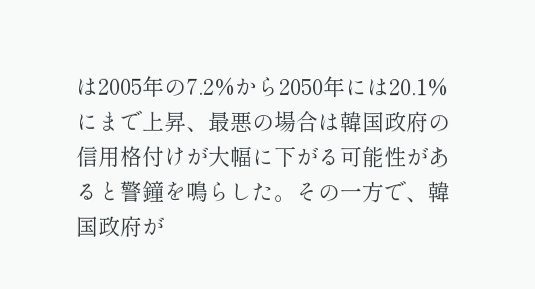は2005年の7.2%から2050年には20.1%にまで上昇、最悪の場合は韓国政府の信用格付けが大幅に下がる可能性があると警鐘を鳴らした。その一方で、韓国政府が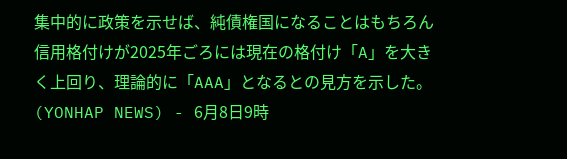集中的に政策を示せば、純債権国になることはもちろん信用格付けが2025年ごろには現在の格付け「A」を大きく上回り、理論的に「AAA」となるとの見方を示した。
(YONHAP NEWS) - 6月8日9時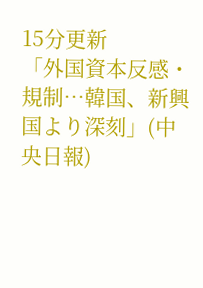15分更新
「外国資本反感・規制…韓国、新興国より深刻」(中央日報)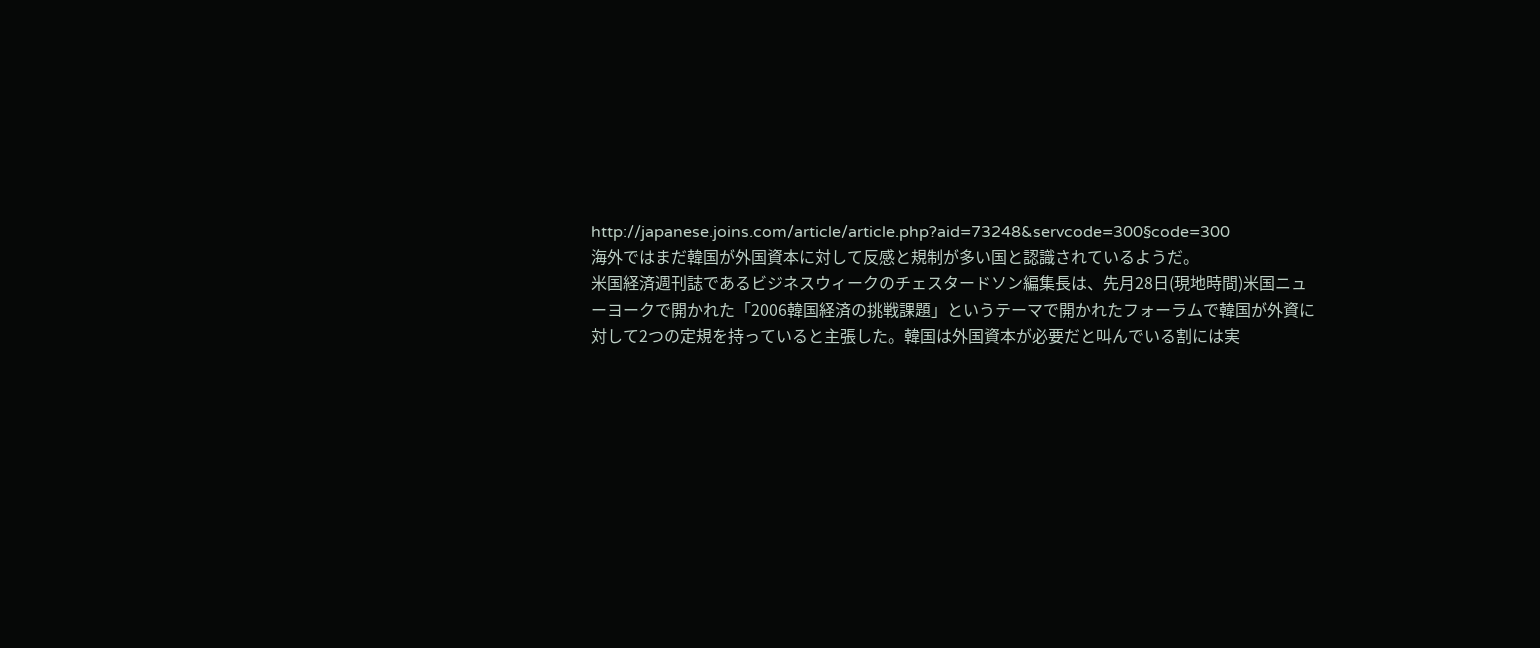http://japanese.joins.com/article/article.php?aid=73248&servcode=300§code=300
海外ではまだ韓国が外国資本に対して反感と規制が多い国と認識されているようだ。
米国経済週刊誌であるビジネスウィークのチェスタードソン編集長は、先月28日(現地時間)米国ニューヨークで開かれた「2006韓国経済の挑戦課題」というテーマで開かれたフォーラムで韓国が外資に対して2つの定規を持っていると主張した。韓国は外国資本が必要だと叫んでいる割には実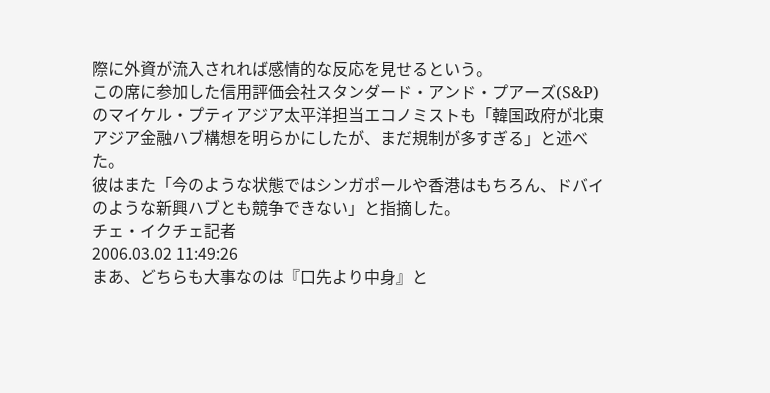際に外資が流入されれば感情的な反応を見せるという。
この席に参加した信用評価会社スタンダード・アンド・プアーズ(S&P)のマイケル・プティアジア太平洋担当エコノミストも「韓国政府が北東アジア金融ハブ構想を明らかにしたが、まだ規制が多すぎる」と述べた。
彼はまた「今のような状態ではシンガポールや香港はもちろん、ドバイのような新興ハブとも競争できない」と指摘した。
チェ・イクチェ記者
2006.03.02 11:49:26
まあ、どちらも大事なのは『口先より中身』と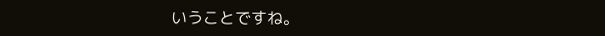いうことですね。